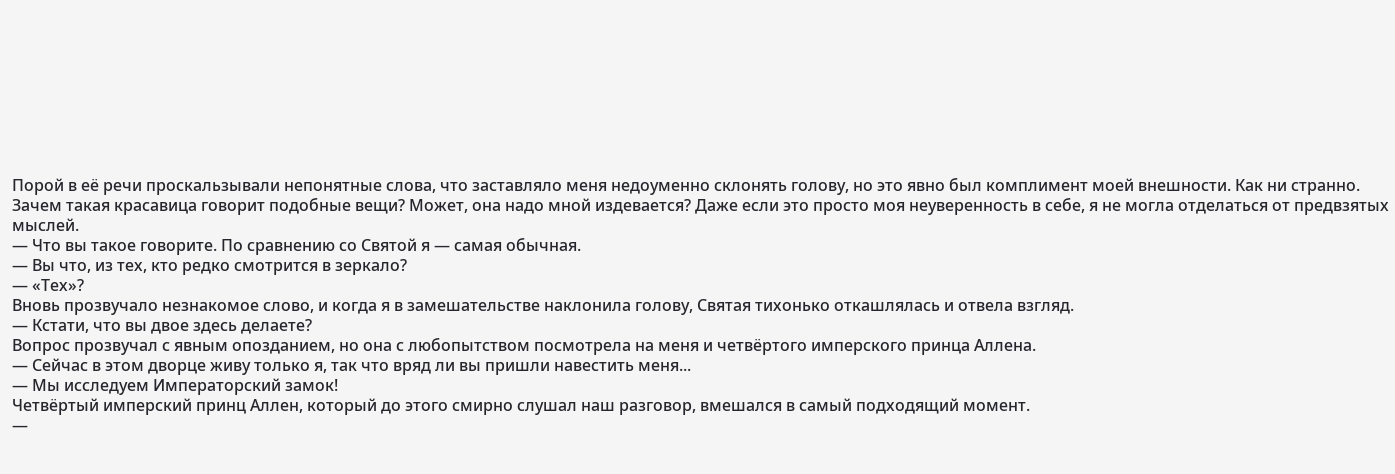Порой в её речи проскальзывали непонятные слова, что заставляло меня недоуменно склонять голову, но это явно был комплимент моей внешности. Как ни странно.
Зачем такая красавица говорит подобные вещи? Может, она надо мной издевается? Даже если это просто моя неуверенность в себе, я не могла отделаться от предвзятых мыслей.
— Что вы такое говорите. По сравнению со Святой я — самая обычная.
— Вы что, из тех, кто редко смотрится в зеркало?
— «Тех»?
Вновь прозвучало незнакомое слово, и когда я в замешательстве наклонила голову, Святая тихонько откашлялась и отвела взгляд.
— Кстати, что вы двое здесь делаете?
Вопрос прозвучал с явным опозданием, но она с любопытством посмотрела на меня и четвёртого имперского принца Аллена.
— Сейчас в этом дворце живу только я, так что вряд ли вы пришли навестить меня...
— Мы исследуем Императорский замок!
Четвёртый имперский принц Аллен, который до этого смирно слушал наш разговор, вмешался в самый подходящий момент.
—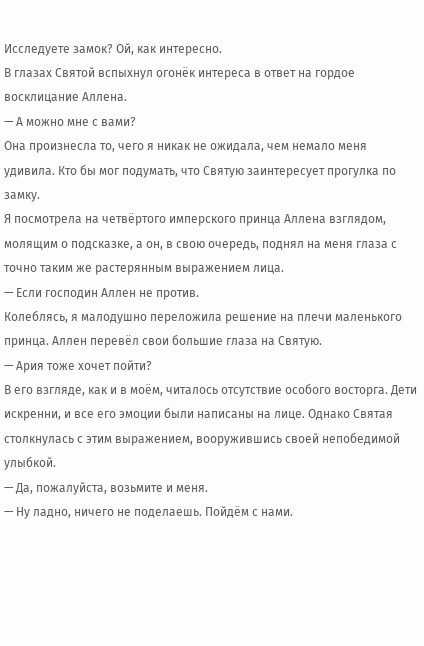Исследуете замок? Ой, как интересно.
В глазах Святой вспыхнул огонёк интереса в ответ на гордое восклицание Аллена.
— А можно мне с вами?
Она произнесла то, чего я никак не ожидала, чем немало меня удивила. Кто бы мог подумать, что Святую заинтересует прогулка по замку.
Я посмотрела на четвёртого имперского принца Аллена взглядом, молящим о подсказке, а он, в свою очередь, поднял на меня глаза с точно таким же растерянным выражением лица.
— Если господин Аллен не против.
Колеблясь, я малодушно переложила решение на плечи маленького принца. Аллен перевёл свои большие глаза на Святую.
— Ария тоже хочет пойти?
В его взгляде, как и в моём, читалось отсутствие особого восторга. Дети искренни, и все его эмоции были написаны на лице. Однако Святая столкнулась с этим выражением, вооружившись своей непобедимой улыбкой.
— Да, пожалуйста, возьмите и меня.
— Ну ладно, ничего не поделаешь. Пойдём с нами.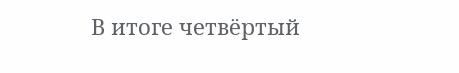В итоге четвёртый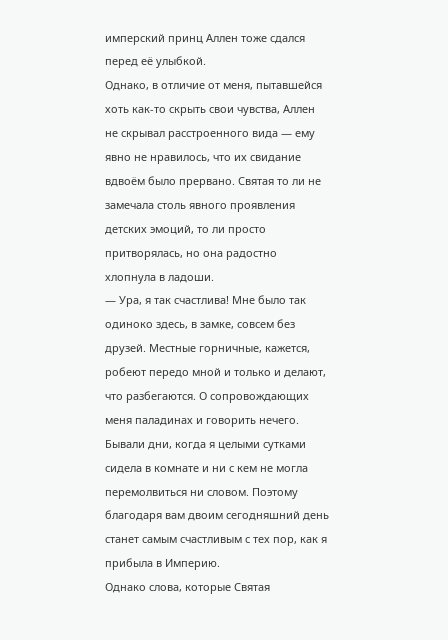имперский принц Аллен тоже сдался перед её улыбкой.
Однако, в отличие от меня, пытавшейся хоть как-то скрыть свои чувства, Аллен не скрывал расстроенного вида — ему явно не нравилось, что их свидание вдвоём было прервано. Святая то ли не замечала столь явного проявления детских эмоций, то ли просто притворялась, но она радостно хлопнула в ладоши.
— Ура, я так счастлива! Мне было так одиноко здесь, в замке, совсем без друзей. Местные горничные, кажется, робеют передо мной и только и делают, что разбегаются. О сопровождающих меня паладинах и говорить нечего. Бывали дни, когда я целыми сутками сидела в комнате и ни с кем не могла перемолвиться ни словом. Поэтому благодаря вам двоим сегодняшний день станет самым счастливым с тех пор, как я прибыла в Империю.
Однако слова, которые Святая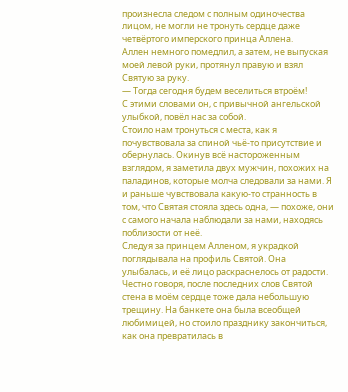произнесла следом с полным одиночества лицом, не могли не тронуть сердце даже четвёртого имперского принца Аллена.
Аллен немного помедлил, а затем, не выпуская моей левой руки, протянул правую и взял Святую за руку.
— Тогда сегодня будем веселиться втроём!
С этими словами он, с привычной ангельской улыбкой, повёл нас за собой.
Стоило нам тронуться с места, как я почувствовала за спиной чьё-то присутствие и обернулась. Окинув всё настороженным взглядом, я заметила двух мужчин, похожих на паладинов, которые молча следовали за нами. Я и раньше чувствовала какую-то странность в том, что Святая стояла здесь одна, — похоже, они с самого начала наблюдали за нами, находясь поблизости от неё.
Следуя за принцем Алленом, я украдкой поглядывала на профиль Святой. Она улыбалась, и её лицо раскраснелось от радости.
Честно говоря, после последних слов Святой стена в моём сердце тоже дала небольшую трещину. На банкете она была всеобщей любимицей, но стоило празднику закончиться, как она превратилась в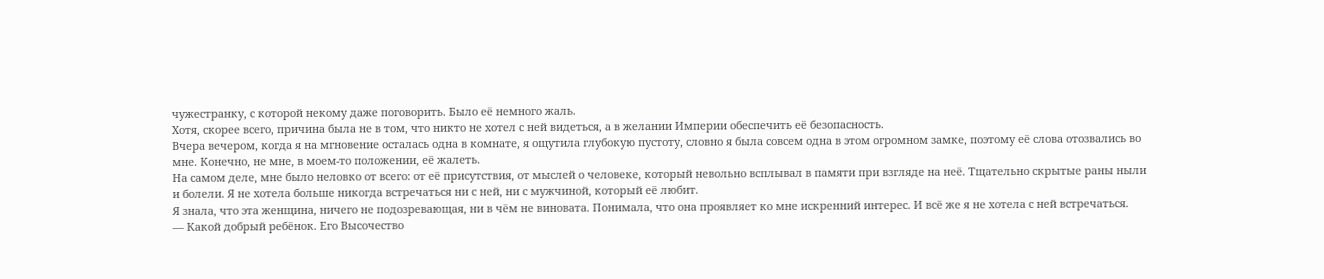чужестранку, с которой некому даже поговорить. Было её немного жаль.
Хотя, скорее всего, причина была не в том, что никто не хотел с ней видеться, а в желании Империи обеспечить её безопасность.
Вчера вечером, когда я на мгновение осталась одна в комнате, я ощутила глубокую пустоту, словно я была совсем одна в этом огромном замке, поэтому её слова отозвались во мне. Конечно, не мне, в моем-то положении, её жалеть.
На самом деле, мне было неловко от всего: от её присутствия, от мыслей о человеке, который невольно всплывал в памяти при взгляде на неё. Тщательно скрытые раны ныли и болели. Я не хотела больше никогда встречаться ни с ней, ни с мужчиной, который её любит.
Я знала, что эта женщина, ничего не подозревающая, ни в чём не виновата. Понимала, что она проявляет ко мне искренний интерес. И всё же я не хотела с ней встречаться.
— Какой добрый ребёнок. Его Высочество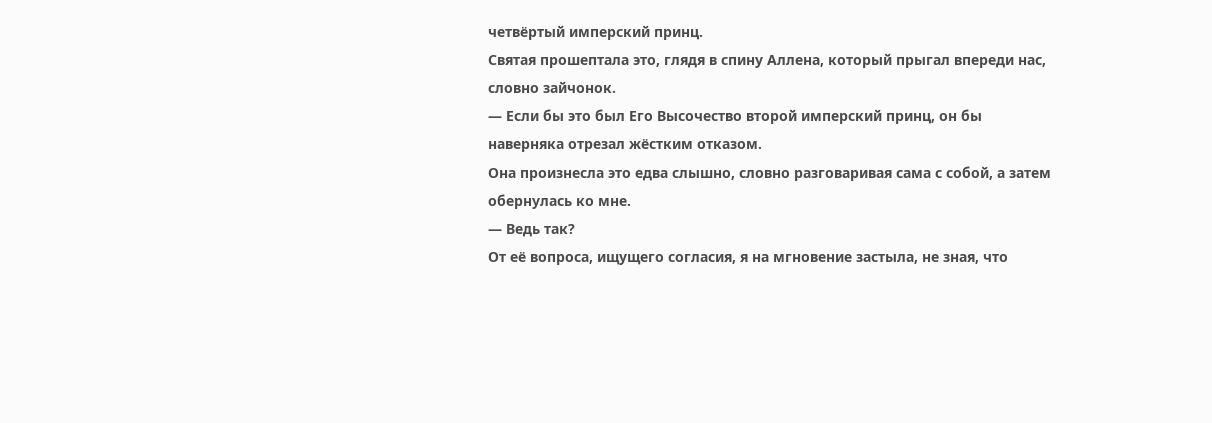четвёртый имперский принц.
Святая прошептала это, глядя в спину Аллена, который прыгал впереди нас, словно зайчонок.
— Если бы это был Его Высочество второй имперский принц, он бы наверняка отрезал жёстким отказом.
Она произнесла это едва слышно, словно разговаривая сама с собой, а затем обернулась ко мне.
— Ведь так?
От её вопроса, ищущего согласия, я на мгновение застыла, не зная, что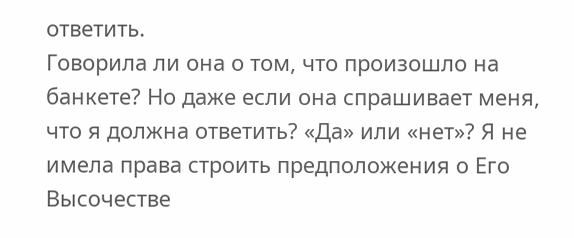ответить.
Говорила ли она о том, что произошло на банкете? Но даже если она спрашивает меня, что я должна ответить? «Да» или «нет»? Я не имела права строить предположения о Его Высочестве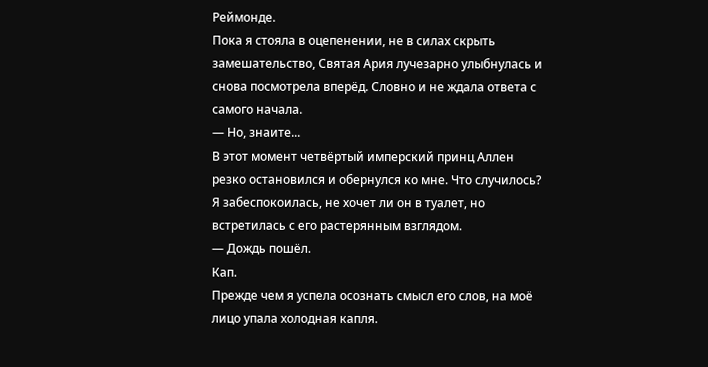Реймонде.
Пока я стояла в оцепенении, не в силах скрыть замешательство, Святая Ария лучезарно улыбнулась и снова посмотрела вперёд. Словно и не ждала ответа с самого начала.
— Но, знаите...
В этот момент четвёртый имперский принц Аллен резко остановился и обернулся ко мне. Что случилось? Я забеспокоилась, не хочет ли он в туалет, но встретилась с его растерянным взглядом.
— Дождь пошёл.
Кап.
Прежде чем я успела осознать смысл его слов, на моё лицо упала холодная капля.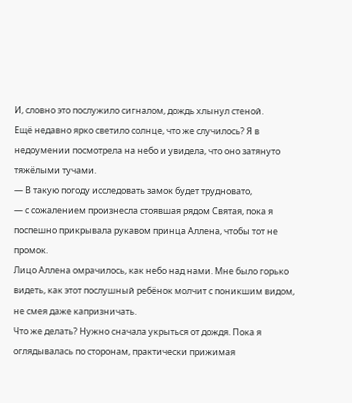И, словно это послужило сигналом, дождь хлынул стеной.
Ещё недавно ярко светило солнце, что же случилось? Я в недоумении посмотрела на небо и увидела, что оно затянуто тяжёлыми тучами.
— В такую погоду исследовать замок будет трудновато,
— с сожалением произнесла стоявшая рядом Святая, пока я поспешно прикрывала рукавом принца Аллена, чтобы тот не промок.
Лицо Аллена омрачилось, как небо над нами. Мне было горько видеть, как этот послушный ребёнок молчит с поникшим видом, не смея даже капризничать.
Что же делать? Нужно сначала укрыться от дождя. Пока я оглядывалась по сторонам, практически прижимая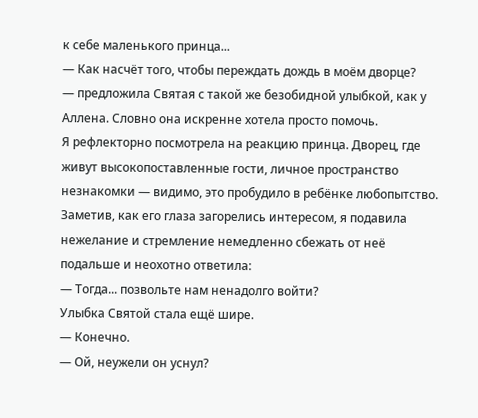к себе маленького принца...
— Как насчёт того, чтобы переждать дождь в моём дворце?
— предложила Святая с такой же безобидной улыбкой, как у Аллена. Словно она искренне хотела просто помочь.
Я рефлекторно посмотрела на реакцию принца. Дворец, где живут высокопоставленные гости, личное пространство незнакомки — видимо, это пробудило в ребёнке любопытство. Заметив, как его глаза загорелись интересом, я подавила нежелание и стремление немедленно сбежать от неё подальше и неохотно ответила:
— Тогда... позвольте нам ненадолго войти?
Улыбка Святой стала ещё шире.
— Конечно.
— Ой, неужели он уснул?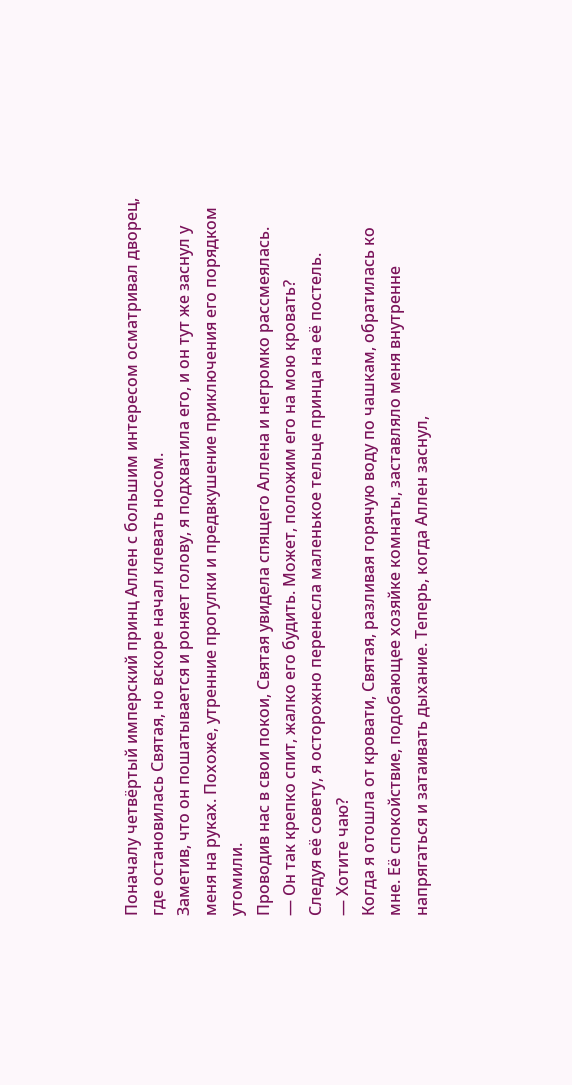Поначалу четвёртый имперский принц Аллен с большим интересом осматривал дворец, где остановилась Святая, но вскоре начал клевать носом.
Заметив, что он пошатывается и роняет голову, я подхватила его, и он тут же заснул у меня на руках. Похоже, утренние прогулки и предвкушение приключения его порядком утомили.
Проводив нас в свои покои, Святая увидела спящего Аллена и негромко рассмеялась.
— Он так крепко спит, жалко его будить. Может, положим его на мою кровать?
Следуя её совету, я осторожно перенесла маленькое тельце принца на её постель.
— Хотите чаю?
Когда я отошла от кровати, Святая, разливая горячую воду по чашкам, обратилась ко мне. Её спокойствие, подобающее хозяйке комнаты, заставляло меня внутренне напрягаться и затаивать дыхание. Теперь, когда Аллен заснул,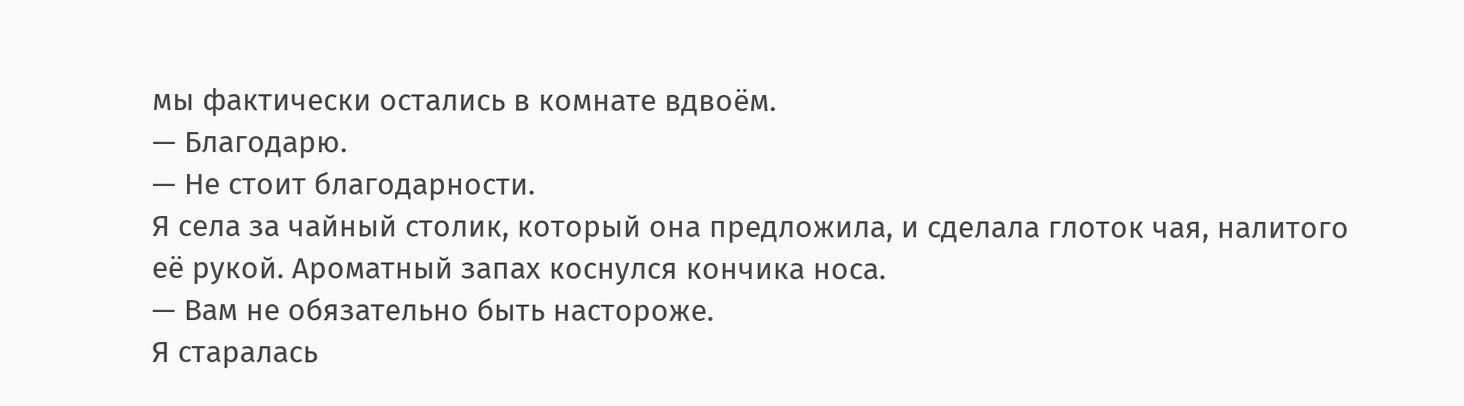мы фактически остались в комнате вдвоём.
— Благодарю.
— Не стоит благодарности.
Я села за чайный столик, который она предложила, и сделала глоток чая, налитого её рукой. Ароматный запах коснулся кончика носа.
— Вам не обязательно быть настороже.
Я старалась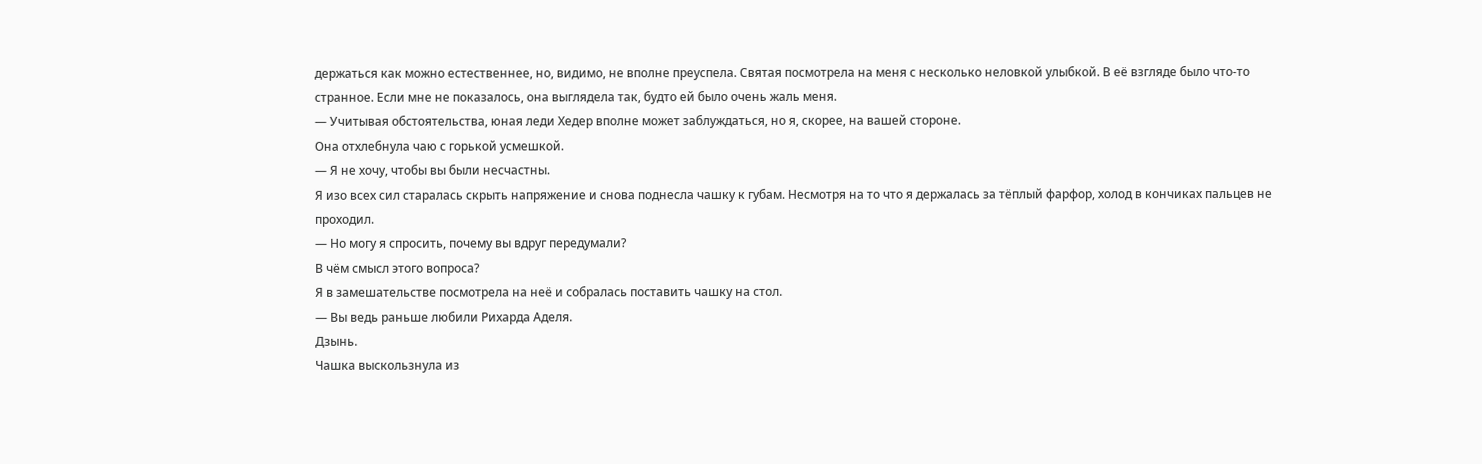держаться как можно естественнее, но, видимо, не вполне преуспела. Святая посмотрела на меня с несколько неловкой улыбкой. В её взгляде было что-то странное. Если мне не показалось, она выглядела так, будто ей было очень жаль меня.
— Учитывая обстоятельства, юная леди Хедер вполне может заблуждаться, но я, скорее, на вашей стороне.
Она отхлебнула чаю с горькой усмешкой.
— Я не хочу, чтобы вы были несчастны.
Я изо всех сил старалась скрыть напряжение и снова поднесла чашку к губам. Несмотря на то что я держалась за тёплый фарфор, холод в кончиках пальцев не проходил.
— Но могу я спросить, почему вы вдруг передумали?
В чём смысл этого вопроса?
Я в замешательстве посмотрела на неё и собралась поставить чашку на стол.
— Вы ведь раньше любили Рихарда Аделя.
Дзынь.
Чашка выскользнула из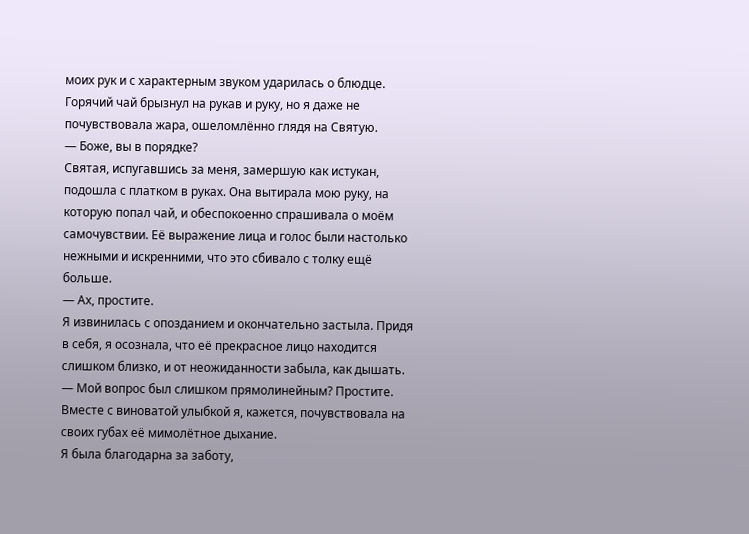моих рук и с характерным звуком ударилась о блюдце. Горячий чай брызнул на рукав и руку, но я даже не почувствовала жара, ошеломлённо глядя на Святую.
— Боже, вы в порядке?
Святая, испугавшись за меня, замершую как истукан, подошла с платком в руках. Она вытирала мою руку, на которую попал чай, и обеспокоенно спрашивала о моём самочувствии. Её выражение лица и голос были настолько нежными и искренними, что это сбивало с толку ещё больше.
— Ах, простите.
Я извинилась с опозданием и окончательно застыла. Придя в себя, я осознала, что её прекрасное лицо находится слишком близко, и от неожиданности забыла, как дышать.
— Мой вопрос был слишком прямолинейным? Простите.
Вместе с виноватой улыбкой я, кажется, почувствовала на своих губах её мимолётное дыхание.
Я была благодарна за заботу,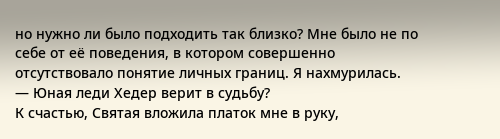но нужно ли было подходить так близко? Мне было не по себе от её поведения, в котором совершенно отсутствовало понятие личных границ. Я нахмурилась.
— Юная леди Хедер верит в судьбу?
К счастью, Святая вложила платок мне в руку,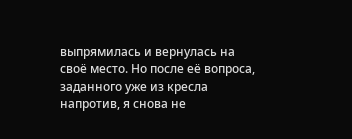выпрямилась и вернулась на своё место. Но после её вопроса, заданного уже из кресла напротив, я снова не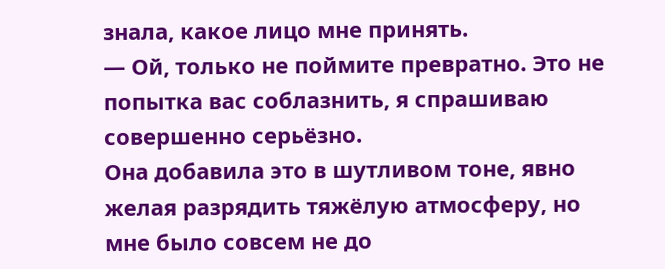знала, какое лицо мне принять.
— Ой, только не поймите превратно. Это не попытка вас соблазнить, я спрашиваю совершенно серьёзно.
Она добавила это в шутливом тоне, явно желая разрядить тяжёлую атмосферу, но мне было совсем не до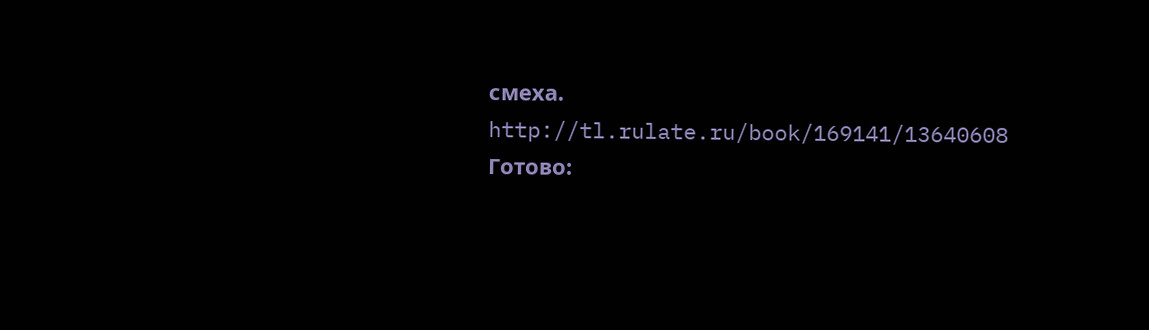смеха.
http://tl.rulate.ru/book/169141/13640608
Готово: